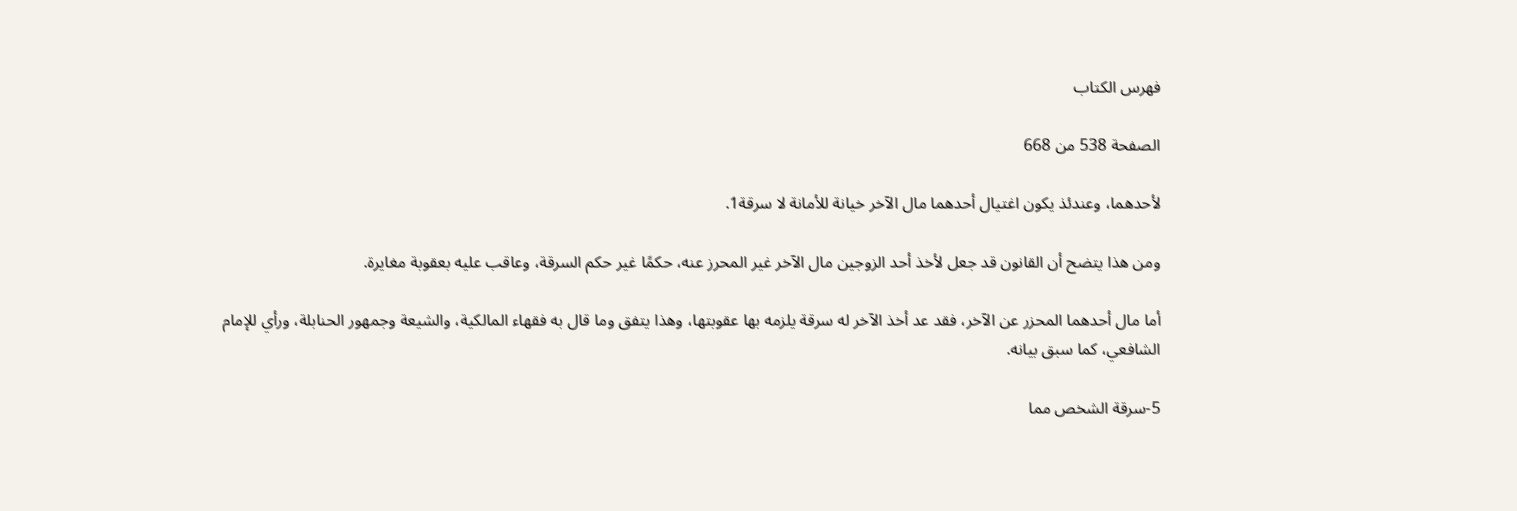فهرس الكتاب

الصفحة 538 من 668

لأحدهما، وعندئذ يكون اغتيال أحدهما مال الآخر خيانة للأمانة لا سرقة1.

ومن هذا يتضح أن القانون قد جعل لأخذ أحد الزوجين مال الآخر غير المحرز عنه، حكمًا غير حكم السرقة، وعاقب عليه بعقوبة مغايرة.

أما مال أحدهما المحزر عن الآخر، فقد عد أخذ الآخر له سرقة يلزمه بها عقوبتها، وهذا يتفق وما قال به فقهاء المالكية، والشيعة وجمهور الحنابلة، ورأي للإمام الشافعي، كما سبق بيانه.

5-سرقة الشخص مما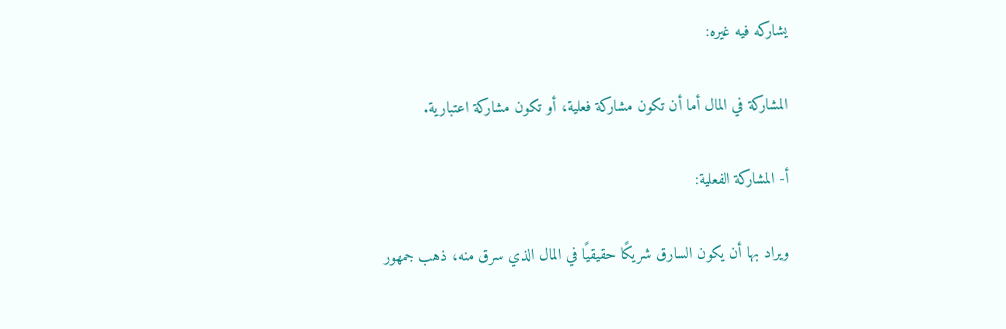يشاركه فيه غيره:

المشاركة في المال أما أن تكون مشاركة فعلية، أو تكون مشاركة اعتبارية.

أ- المشاركة الفعلية:

ويراد بها أن يكون السارق شريكًا حقيقيًا في المال الذي سرق منه، ذهب جمهور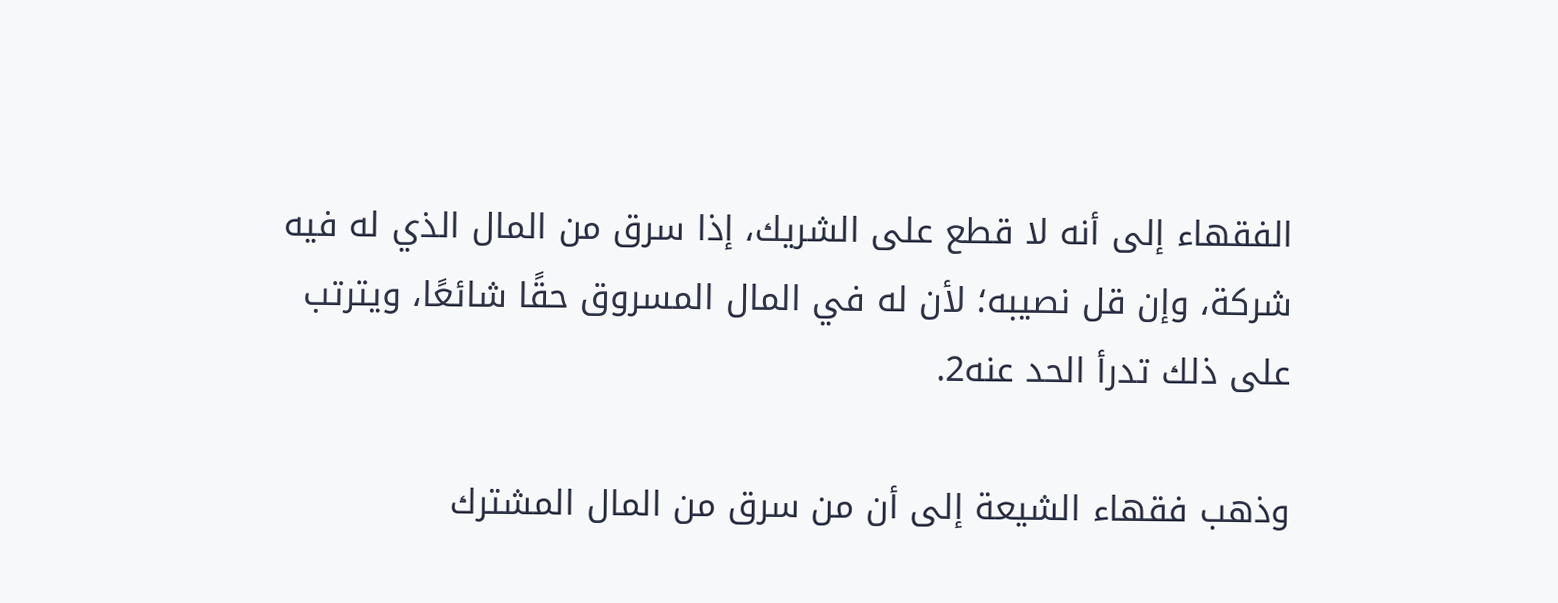الفقهاء إلى أنه لا قطع على الشريك، إذا سرق من المال الذي له فيه شركة، وإن قل نصيبه؛ لأن له في المال المسروق حقًا شائعًا، ويترتب على ذلك تدرأ الحد عنه2.

وذهب فقهاء الشيعة إلى أن من سرق من المال المشترك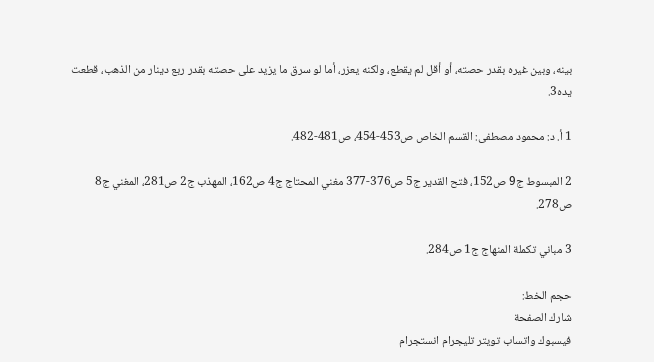بينه، وبين غيره بقدر حصته، أو أقل لم يقطع، ولكنه يعزر، أما لو سرق ما يزيد على حصته بقدر ربع دينار من الذهب، قطعت يده3.

1 أ. د: محمود مصطفى: القسم الخاص ص453-454، ص481-482.

2 المبسوط ج9 ص152، فتح القدير ج5 ص376-377 مغني المحتاج ج4 ص162، المهذب ج2 ص281، المغني ج8 ص278.

3 مباني تكملة المنهاج ج1 ص284.

حجم الخط:
شارك الصفحة
فيسبوك واتساب تويتر تليجرام انستجرام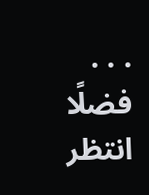. . .
فضلًا انتظر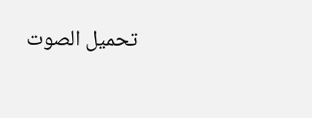تحميل الصوت